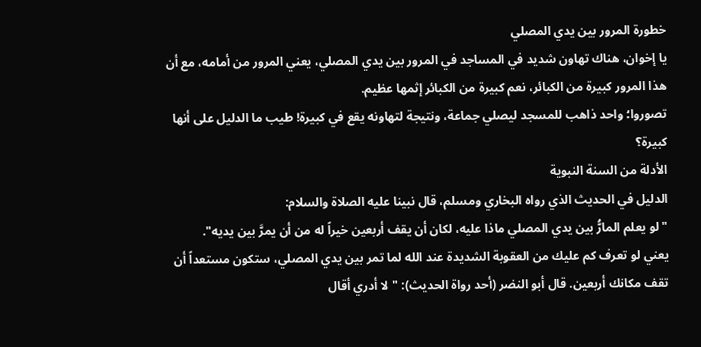خطورة المرور بين يدي المصلي
يا إخوان، هناك تهاون شديد في المساجد في المرور بين يدي المصلي، يعني المرور من أمامه، مع أن هذا المرور كبيرة من الكبائر، نعم كبيرة من الكبائر إثمها عظيم.
تصوروا؛ واحد ذاهب للمسجد ليصلي جماعة، ونتيجة لتهاونه يقع في كبيرة! طيب ما الدليل على أنها كبيرة؟
الأدلة من السنة النبوية
الدليل في الحديث الذي رواه البخاري ومسلم، قال نبينا عليه الصلاة والسلام:
"لو يعلم المارُّ بين يدي المصلي ماذا عليه، لكان أن يقف أربعين خيراً له من أن يمرَّ بين يديه".
يعني لو تعرف كم عليك من العقوبة الشديدة عند الله لما تمر بين يدي المصلي، ستكون مستعداً أن تقف مكانك أربعين. قال أبو النضر (أحد رواة الحديث): "لا أدري أقال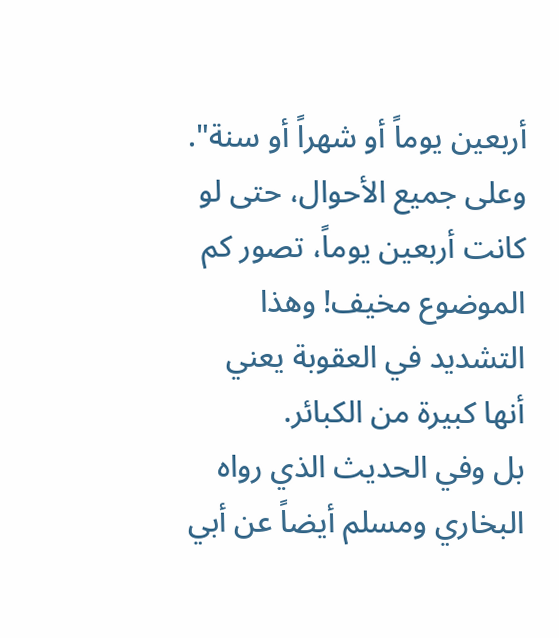أربعين يوماً أو شهراً أو سنة". وعلى جميع الأحوال، حتى لو كانت أربعين يوماً، تصور كم الموضوع مخيف! وهذا التشديد في العقوبة يعني أنها كبيرة من الكبائر.
بل وفي الحديث الذي رواه البخاري ومسلم أيضاً عن أبي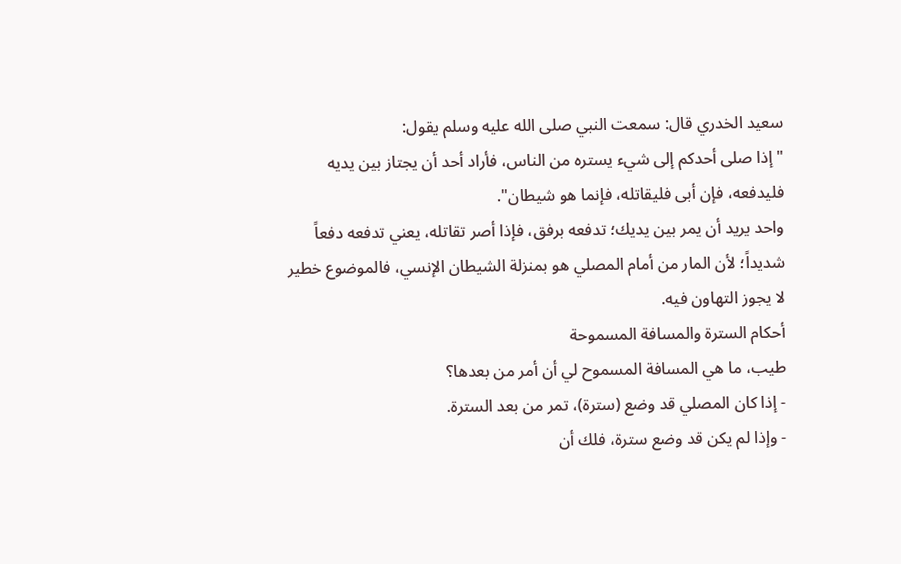سعيد الخدري قال: سمعت النبي صلى الله عليه وسلم يقول:
"إذا صلى أحدكم إلى شيء يستره من الناس، فأراد أحد أن يجتاز بين يديه فليدفعه، فإن أبى فليقاتله، فإنما هو شيطان".
واحد يريد أن يمر بين يديك؛ تدفعه برفق، فإذا أصر تقاتله، يعني تدفعه دفعاً شديداً؛ لأن المار من أمام المصلي هو بمنزلة الشيطان الإنسي، فالموضوع خطير لا يجوز التهاون فيه.
أحكام السترة والمسافة المسموحة
طيب، ما هي المسافة المسموح لي أن أمر من بعدها؟
- إذا كان المصلي قد وضع (سترة)، تمر من بعد السترة.
- وإذا لم يكن قد وضع سترة، فلك أن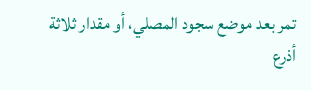تمر بعد موضع سجود المصلي، أو مقدار ثلاثة أذرع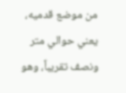من موضع قدميه، يعني حوالي متر ونصف تقريباً، وهو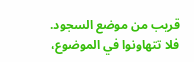قريب من موضع السجود.
فلا تتهاونوا في الموضوع،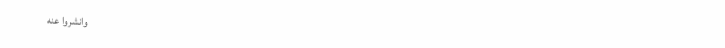وانشروا عنه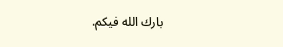بارك الله فيكم.